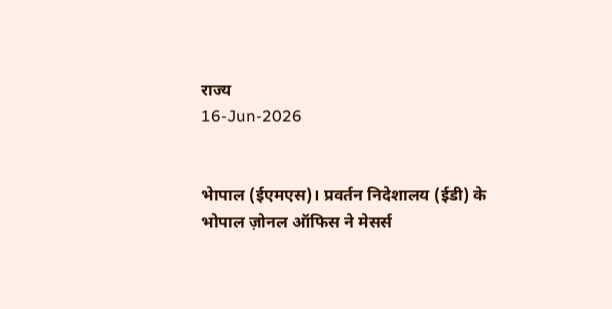राज्य
16-Jun-2026


भेापाल (ईएमएस)। प्रवर्तन निदेशालय (ईडी) के भोपाल ज़ोनल ऑफिस ने मेसर्स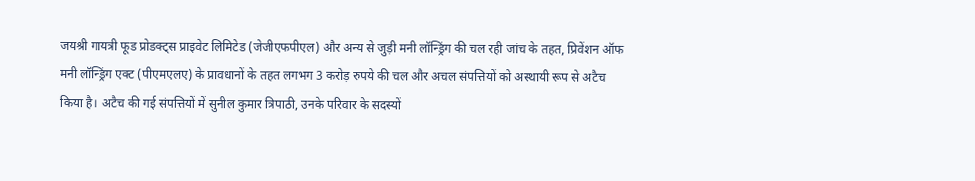जयश्री गायत्री फूड प्रोडक्ट्स प्राइवेट लिमिटेड (जेजीएफपीएल) और अन्य से जुड़ी मनी लॉन्ड्रिंग की चल रही जांच के तहत, प्रिवेंशन ऑफ मनी लॉन्ड्रिंग एक्ट (पीएमएलए) के प्रावधानों के तहत लगभग 3 करोड़ रुपये की चल और अचल संपत्तियों को अस्थायी रूप से अटैच किया है। अटैच की गई संपत्तियों में सुनील कुमार त्रिपाठी, उनके परिवार के सदस्यों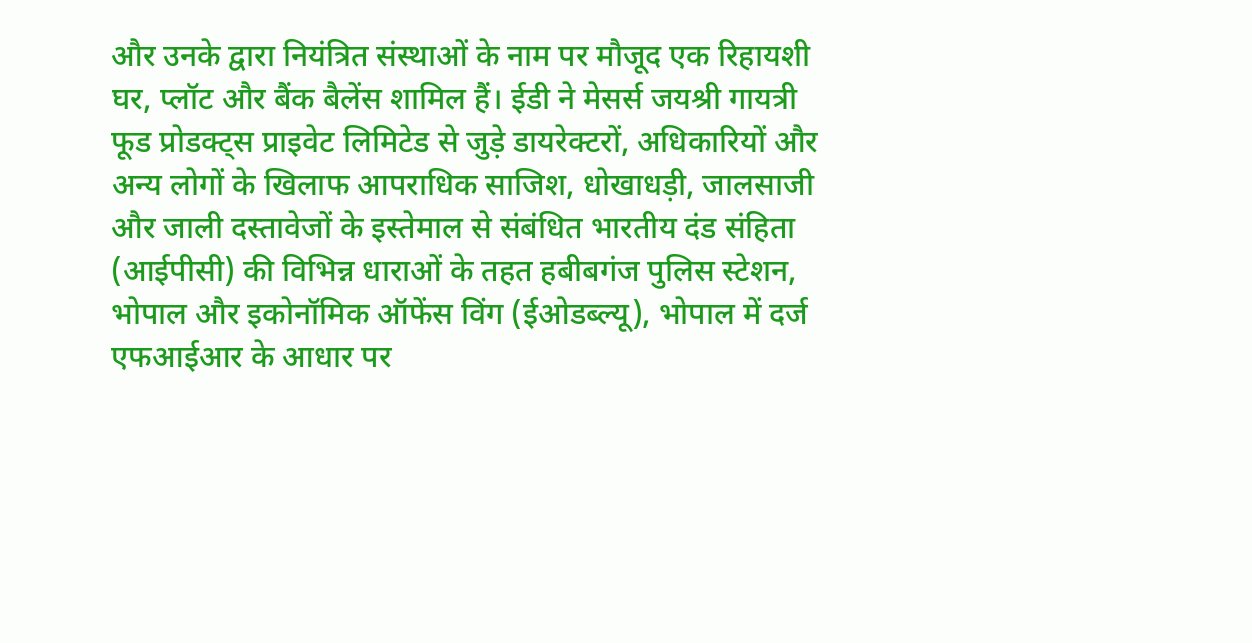और उनके द्वारा नियंत्रित संस्थाओं के नाम पर मौजूद एक रिहायशी घर, प्लॉट और बैंक बैलेंस शामिल हैं। ईडी ने मेसर्स जयश्री गायत्री फूड प्रोडक्ट्स प्राइवेट लिमिटेड से जुड़े डायरेक्टरों, अधिकारियों और अन्य लोगों के खिलाफ आपराधिक साजिश, धोखाधड़ी, जालसाजी और जाली दस्तावेजों के इस्तेमाल से संबंधित भारतीय दंड संहिता (आईपीसी) की विभिन्न धाराओं के तहत हबीबगंज पुलिस स्टेशन, भोपाल और इकोनॉमिक ऑफेंस विंग (ईओडब्ल्यू), भोपाल में दर्ज एफआईआर के आधार पर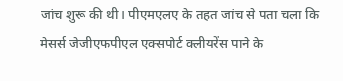जांच शुरू की थी। पीएमएलए के तहत जांच से पता चला कि मेसर्स जेजीएफपीएल एक्सपोर्ट क्लीयरेंस पाने के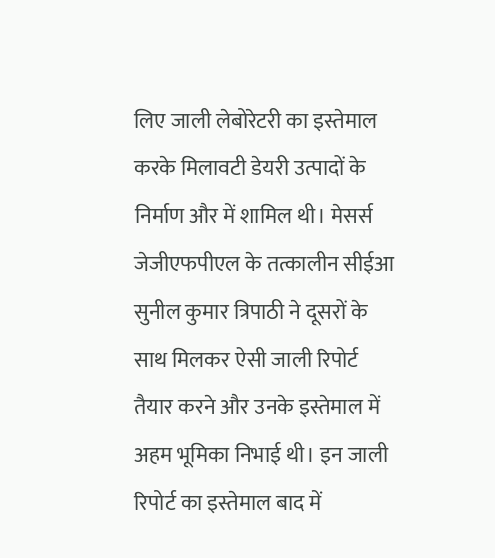लिए जाली लेबोरेटरी का इस्तेमाल करके मिलावटी डेयरी उत्पादों के निर्माण और में शामिल थी। मेसर्स जेजीएफपीएल के तत्कालीन सीईआ सुनील कुमार त्रिपाठी ने दूसरों के साथ मिलकर ऐसी जाली रिपोर्ट तैयार करने और उनके इस्तेमाल में अहम भूमिका निभाई थी। इन जाली रिपोर्ट का इस्तेमाल बाद में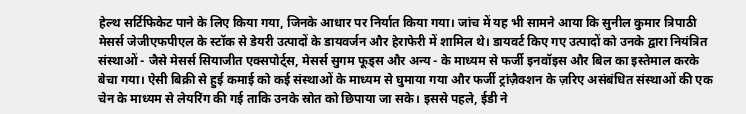हेल्थ सर्टिफिकेट पाने के लिए किया गया, जिनके आधार पर निर्यात किया गया। जांच में यह भी सामने आया कि सुनील कुमार त्रिपाठी मेसर्स जेजीएफपीएल के स्टॉक से डेयरी उत्पादों के डायवर्जन और हेराफेरी में शामिल थे। डायवर्ट किए गए उत्पादों को उनके द्वारा नियंत्रित संस्थाओं - जैसे मेसर्स सियाजीत एक्सपोर्ट्स, मेसर्स सुगम फूड्स और अन्य - के माध्यम से फर्जी इनवॉइस और बिल का इस्तेमाल करके बेचा गया। ऐसी बिक्री से हुई कमाई को कई संस्थाओं के माध्यम से घुमाया गया और फर्जी ट्रांज़ैक्शन के ज़रिए असंबंधित संस्थाओं की एक चेन के माध्यम से लेयरिंग की गई ताकि उनके स्रोत को छिपाया जा सके। इससे पहले, ईडी ने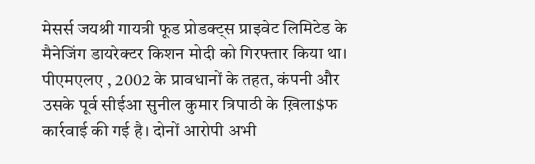मेसर्स जयश्री गायत्री फूड प्रोडक्ट्स प्राइवेट लिमिटेड के मैनेजिंग डायरेक्टर किशन मोदी को गिरफ्तार किया था। पीएमएलए , 2002 के प्रावधानों के तहत, कंपनी और उसके पूर्व सीईआ सुनील कुमार त्रिपाठी के ख़िला$फ कार्रवाई की गई है। दोनों आरोपी अभी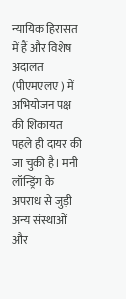न्यायिक हिरासत में हैं और विशेष अदालत (पीएमएलए ) में अभियोजन पक्ष की शिकायत पहले ही दायर की जा चुकी है। मनी लॉन्ड्रिंग के अपराध से जुड़ी अन्य संस्थाओं और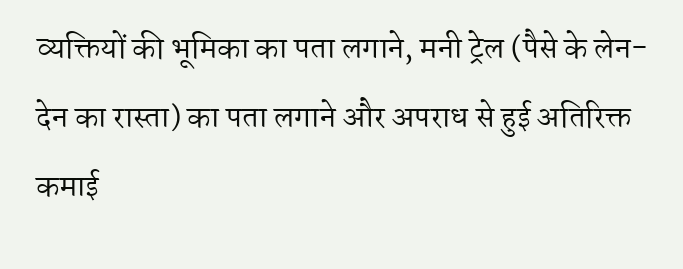व्यक्तियों की भूमिका का पता लगाने, मनी ट्रेल (पैसे के लेन-देन का रास्ता) का पता लगाने और अपराध से हुई अतिरिक्त कमाई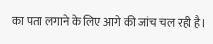का पता लगाने के लिए आगे की जांच चल रही है।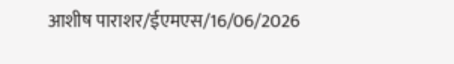आशीष पाराशर/ईएमएस/16/06/2026